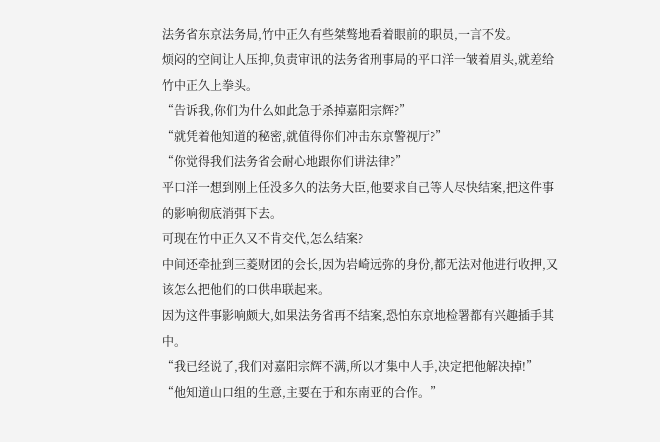法务省东京法务局,竹中正久有些桀骜地看着眼前的职员,一言不发。
烦闷的空间让人压抑,负责审讯的法务省刑事局的平口洋一皱着眉头,就差给竹中正久上拳头。
“告诉我,你们为什么如此急于杀掉嘉阳宗辉?”
“就凭着他知道的秘密,就值得你们冲击东京警视厅?”
“你觉得我们法务省会耐心地跟你们讲法律?”
平口洋一想到刚上任没多久的法务大臣,他要求自己等人尽快结案,把这件事的影响彻底消弭下去。
可现在竹中正久又不肯交代,怎么结案?
中间还牵扯到三菱财团的会长,因为岩崎远弥的身份,都无法对他进行收押,又该怎么把他们的口供串联起来。
因为这件事影响颇大,如果法务省再不结案,恐怕东京地检署都有兴趣插手其中。
“我已经说了,我们对嘉阳宗辉不满,所以才集中人手,决定把他解决掉!”
“他知道山口组的生意,主要在于和东南亚的合作。”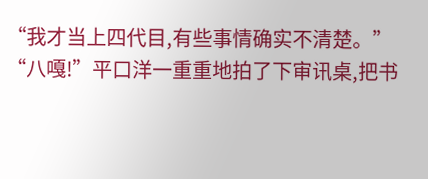“我才当上四代目,有些事情确实不清楚。”
“八嘎!”平口洋一重重地拍了下审讯桌,把书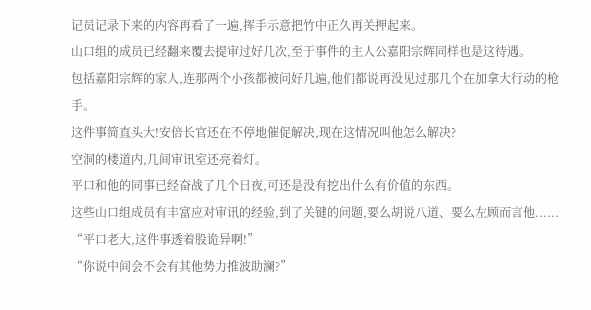记员记录下来的内容再看了一遍,挥手示意把竹中正久再关押起来。
山口组的成员已经翻来覆去提审过好几次,至于事件的主人公嘉阳宗辉同样也是这待遇。
包括嘉阳宗辉的家人,连那两个小孩都被问好几遍,他们都说再没见过那几个在加拿大行动的枪手。
这件事简直头大!安倍长官还在不停地催促解决,现在这情况叫他怎么解决?
空洞的楼道内,几间审讯室还亮着灯。
平口和他的同事已经奋战了几个日夜,可还是没有挖出什么有价值的东西。
这些山口组成员有丰富应对审讯的经验,到了关键的问题,要么胡说八道、要么左顾而言他......
“平口老大,这件事透着股诡异啊!”
“你说中间会不会有其他势力推波助澜?”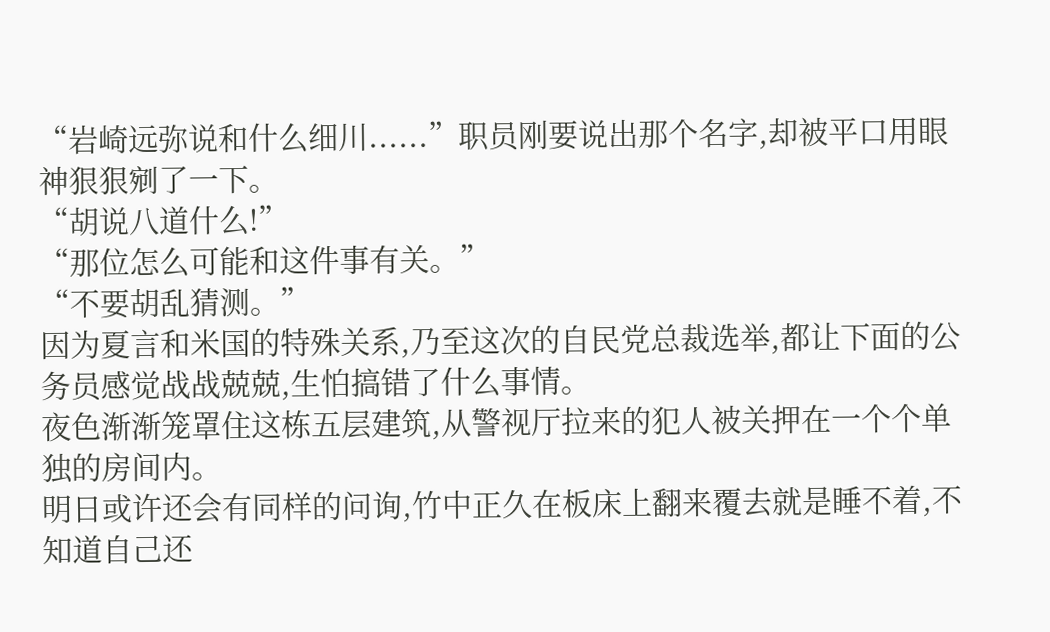“岩崎远弥说和什么细川......”职员刚要说出那个名字,却被平口用眼神狠狠剜了一下。
“胡说八道什么!”
“那位怎么可能和这件事有关。”
“不要胡乱猜测。”
因为夏言和米国的特殊关系,乃至这次的自民党总裁选举,都让下面的公务员感觉战战兢兢,生怕搞错了什么事情。
夜色渐渐笼罩住这栋五层建筑,从警视厅拉来的犯人被关押在一个个单独的房间内。
明日或许还会有同样的问询,竹中正久在板床上翻来覆去就是睡不着,不知道自己还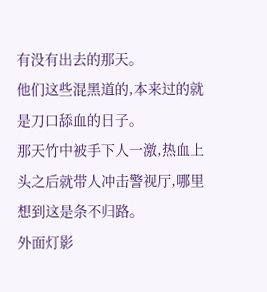有没有出去的那天。
他们这些混黑道的,本来过的就是刀口舔血的日子。
那天竹中被手下人一激,热血上头之后就带人冲击警视厅,哪里想到这是条不归路。
外面灯影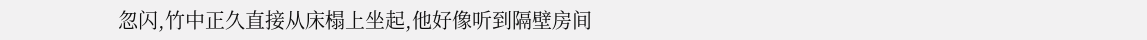忽闪,竹中正久直接从床榻上坐起,他好像听到隔壁房间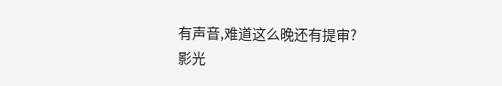有声音,难道这么晚还有提审?
影光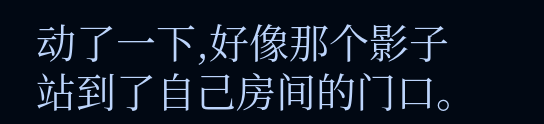动了一下,好像那个影子站到了自己房间的门口。